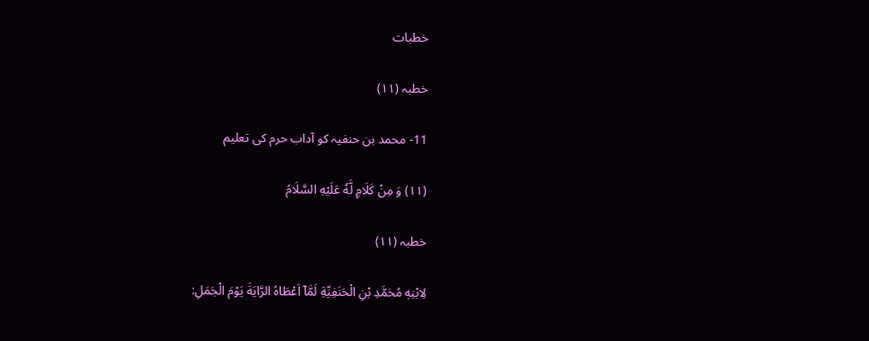خطبات

خطبہ (۱۱)

11- محمد بن حنفیہ کو آداب حرم کی تعلیم

(۱۱) وَ مِنْ كَلَامٍ لَّهٗ عَلَیْهِ السَّلَامُ

خطبہ (۱۱)

لِابْنِهٖ مُحَمَّدِ بْنِ الْحَنَفِيِّةِ لَمَّاۤ اَعْطَاهُ الرَّايَةَ يَوْمَ الْجَمَلِ: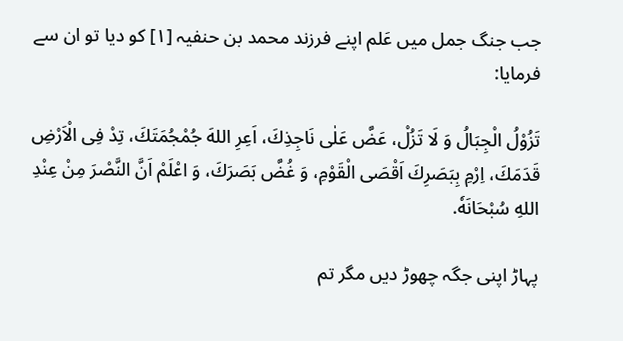جب جنگ جمل میں عَلم اپنے فرزند محمد بن حنفیہ [۱] کو دیا تو ان سے فرمایا:

تَزُوْلُ الْجِبَالُ وَ لَا تَزُلْ، عَضَّ عَلٰى نَاجِذِكَ، اَعِرِ اللهَ جُمْجُمَتَكَ، تِدْ فِی الْاَرْضِ قَدَمَكَ، اِرْمِ بِبَصَرِكَ اَقْصَى الْقَوْمِ، وَ غُضَّ بَصَرَكَ، وَ اعْلَمْ اَنَّ النَّصْرَ مِنْ عِنْدِ اللهِ سُبْحَانَهٗ.

پہاڑ اپنی جگہ چھوڑ دیں مگر تم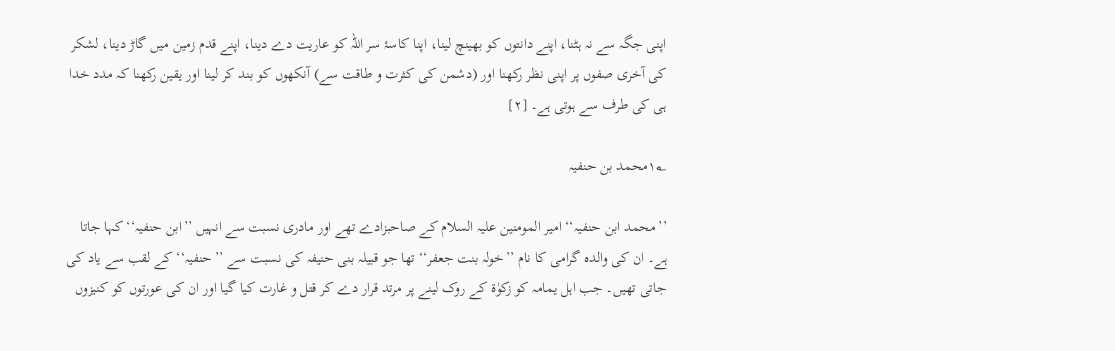اپنی جگہ سے نہ ہٹنا، اپنے دانتوں کو بھینچ لینا، اپنا کاسۂ سر اللہ کو عاریت دے دینا، اپنے قدم زمین میں گاڑ دینا، لشکر کی آخری صفوں پر اپنی نظر رکھنا اور (دشمن کی کثرت و طاقت سے) آنکھوں کو بند کر لینا اور یقین رکھنا کہ مدد خدا ہی کی طرف سے ہوتی ہے۔ [۲]

۱؂محمد بن حنفیہ

’’محمد ابن حنفیہ‘‘ امیر المومنین علیہ السلام کے صاحبزادے تھے اور مادری نسبت سے انہیں ’’ابن حنفیہ‘‘ کہا جاتا ہے۔ ان کی والدہ گرامی کا نام ’’خولہ بنت جعفر‘‘ تھا جو قبیلہ بنی حنیفہ کی نسبت سے ’’حنفیہ‘‘ کے لقب سے یاد کی جاتی تھیں۔ جب اہل یمامہ کو زکوٰة کے روک لینے پر مرتد قرار دے کر قتل و غارت کیا گیا اور ان کی عورتوں کو کنیزوں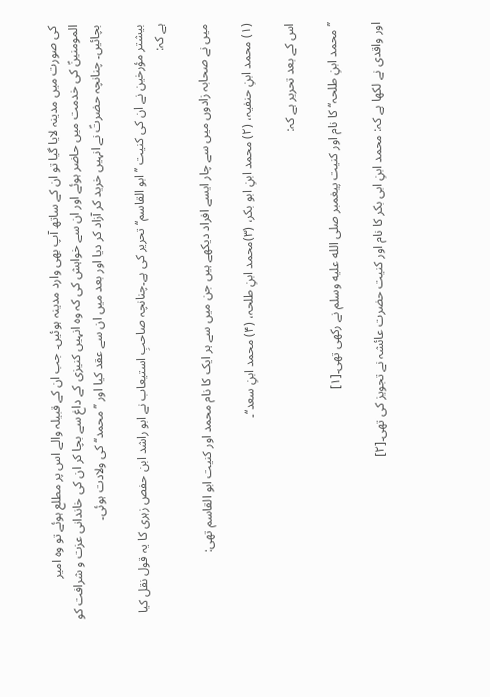کی صورت میں مدینہ لایا گیا تو ان کے ساتھ آپ بھی وارد مدینہ ہوئیں۔ جب ان کے قبیلہ والے اس پر مطلع ہوئے تو وہ امیر المومنینؑ کی خدمت میں حاضر ہوئے اور ان سے خواہش کی کہ وہ انہیں کنیزی کے داغ سے بچا کر ان کی خاندانی عزت و شرافت کو بچائیں۔ چنانچہ حضرتؑ نے انہیں خرید کر آزاد کر دیا اور بعد میں ان سے عقد کیا اور ’’محمد‘‘ کی ولادت ہوئی۔

بیشتر مؤرخین نے ان کی کنیت ’’ابو القاسم‘‘ تحریر کی ہے۔چنانچہ صاحبِ استیعاب نے ابو راشد ابن حفص زہری کا یہ قول نقل کیا ہے کہ:

میں نے صحابہ زادوں میں سے چار ایسے افراد دیکھے ہیں جن میں سے ہر ایک کا نام محمد اور کنیت ابو القاسم تھی:

(۱) محمد ابنِ حنفیہ، (۲) محمد ابنِ ابو بکر، (۳)محمد ابنِ طلحہ، (۴) محمد ابنِ سعد‘‘۔

اس کے بعد تحریر ہے کہ:

’’محمد ابنِ طلحہ‘‘ کا نام اور کنیت پیغمبر صلى الله عليه وسلم نے رکھی تھی۔[۱]

اور واقدی نے لکھا ہے کہ: محمد ابنِ ابی بکر کا نام اور کنیت حضرت عائشہ نے تجویز کی تھی۔[۲]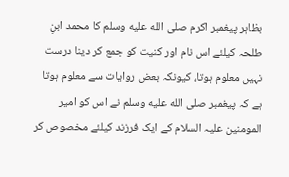بظاہر پیغمبر اکرم صلى الله عليه وسلم کا محمد ابنِ طلحہ کیلئے اس نام اور کنیت کو جمع کر دینا درست نہیں معلوم ہوتا، کیونکہ بعض روایات سے معلوم ہوتا ہے کہ پیغمبر صلى الله عليه وسلم نے اس کو امیر المومنین علیہ السلام کے ایک فرزند کیلئے مخصوص کر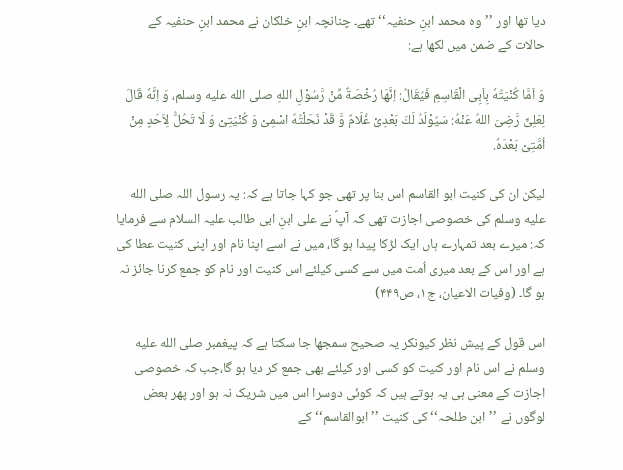دیا تھا اور ’’وہ محمد ابنِ حنفیہ‘‘ تھے۔ چنانچہ ابنِ خلکان نے محمد ابنِ حنفیہ کے حالات کے ضمن میں لکھا ہے:

وَ اَمَّا كُنْيَتُهٗ بِاَبِی الْقَاسِمِ فَيُقَالُ: اِنَّهَا رُخْصَةٌ مِّنْ رَّسُوْلِ اللهِ صلى الله عليه وسلم، وَ اِنَّهٗ قَالَ لِعَلِیٍّ رَّضِیَ اللهُ عَنْهُ: سَيُوْلَدُ لَكَ بَعْدِیْ غُلَامٌ وَّ قَدْ نَحَلْتُهُ اسْمِیْ وَ كُنْيَتِیْ وَ لَا تَحُلُّ لِاَحَدٍ مِنْ اُمَّتِیْ بَعْدَهٗ.

لیکن ان کی کنیت ابو القاسم اس بنا پر تھی جو کہا جاتا ہے کہ: یہ رسول اللہ صلى الله عليه وسلم کی خصوصی اجازت تھی کہ آپؐ نے علی ابنِ ابی طالب علیہ السلام سے فرمایا کہ: میرے بعد تمہارے ہاں ایک لڑکا پیدا ہو گا، میں نے اسے اپنا نام اور اپنی کنیت عطا کی ہے اور اس کے بعد میری اُمت میں سے کسی کیلئے اس کنیت اور نام کو جمع کرنا جائز نہ ہو گا۔ (وفیات الاعیان، ج۱، ص۴۴۹)

اس قول کے پیش نظر کیونکر یہ صحیح سمجھا جا سکتا ہے کہ پیغمبر صلى الله عليه وسلم نے اس نام اور کنیت کو کسی اور کیلئے بھی جمع کر دیا ہو گا،جب کہ خصوصی اجازت کے معنی ہی یہ ہوتے ہیں کہ کوئی دوسرا اس میں شریک نہ ہو اور پھر بعض لوگوں نے ’’ابن طلحہ‘‘ کی کنیت ’’ابوالقاسم‘‘ کے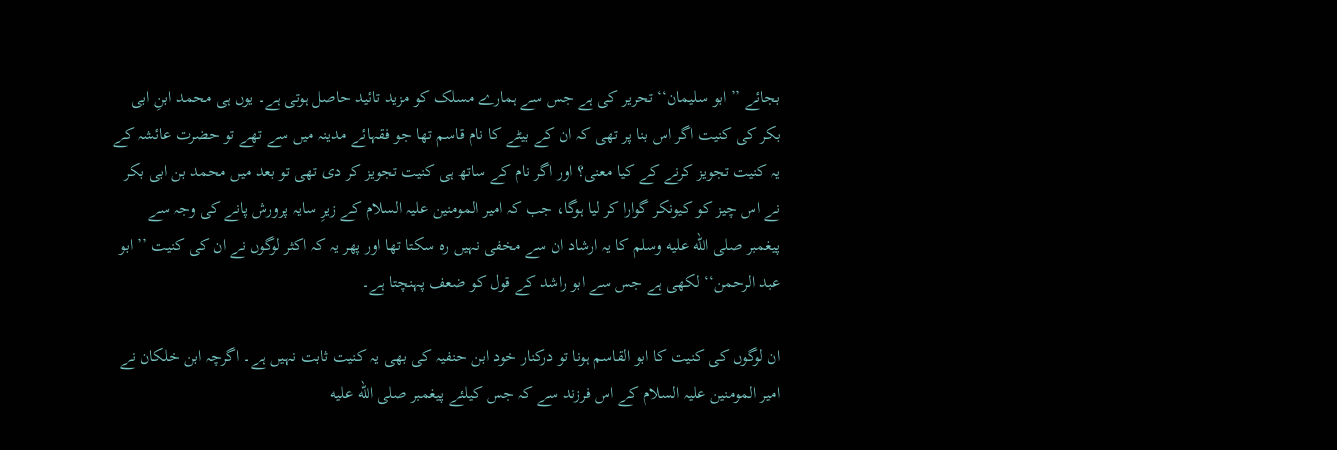بجائے ’’ابو سلیمان‘‘ تحریر کی ہے جس سے ہمارے مسلک کو مزید تائید حاصل ہوتی ہے۔ یوں ہی محمد ابنِ ابی بکر کی کنیت اگر اس بنا پر تھی کہ ان کے بیٹے کا نام قاسم تھا جو فقہائے مدینہ میں سے تھے تو حضرت عائشہ کے یہ کنیت تجویز کرنے کے کیا معنی؟ اور اگر نام کے ساتھ ہی کنیت تجویز کر دی تھی تو بعد میں محمد بن ابی بکر نے اس چیز کو کیونکر گوارا کر لیا ہوگا، جب کہ امیر المومنین علیہ السلام کے زیرِ سایہ پرورش پانے کی وجہ سے پیغمبر صلى الله عليه وسلم کا یہ ارشاد ان سے مخفی نہیں رہ سکتا تھا اور پھر یہ کہ اکثر لوگوں نے ان کی کنیت ’’ابو عبد الرحمن‘‘ لکھی ہے جس سے ابو راشد کے قول کو ضعف پہنچتا ہے۔

ان لوگوں کی کنیت کا ابو القاسم ہونا تو درکنار خود ابن حنفیہ کی بھی یہ کنیت ثابت نہیں ہے۔ اگرچہ ابن خلکان نے امیر المومنین علیہ السلام کے اس فرزند سے کہ جس کیلئے پیغمبر صلى الله عليه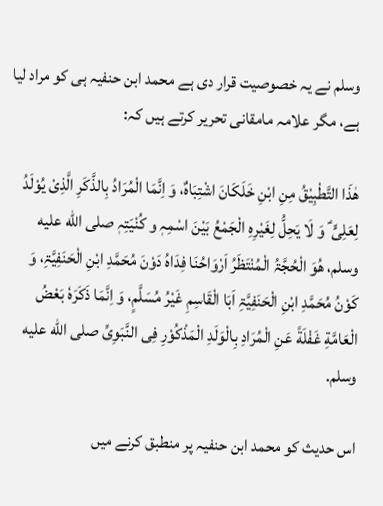وسلم نے یہ خصوصیت قرار دی ہے محمد ابن حنفیہ ہی کو مراد لیا ہے، مگر علامہ مامقانی تحریر کرتے ہیں کہ:

ھٰذَا التَّطْبِیْقُ مِنِ ابْنِ خَلَکَانَ اشْتِبَاہٌ، وَ اِنَّمَا الْمُرَادُ بِالذَّكَرِ الَّذِىْ يُوْلَدُ لِعَلِىٍّ ؑ وَ لَا یَحِلُّ لِغَیْرِہِ الْجَمْعُ بَیْنَ اسْمِہٖ و کُنْیَتِہٖ صلى الله عليه وسلم، ھُوَ الْحُجَّۃُ الْمُنْتَظَرُ اَرْوَاحُنَا فِدَاہُ دَوْنَ مُحَمَّدِ ابْنِ الْحَنَفِیَّۃِ، وَ کَوْنُ مُحَمَّدِ ابْنِ الْحَنَفِیَّۃِ اَبَا الْقَاسِمِ غَيْرُ مُسَلَّمٍ، وَ اِنَّمَا ذَكَرَهٗ بَعْضُ الْعَامَّةِ غَفْلَةً عَنِ الْمُرَادِ بِالْوَلَدِ الْمَذْكُوْرِ فِی النَّبَوِیِّ صلى الله عليه وسلم.

اس حدیث کو محمد ابن حنفیہ پر منطبق کرنے میں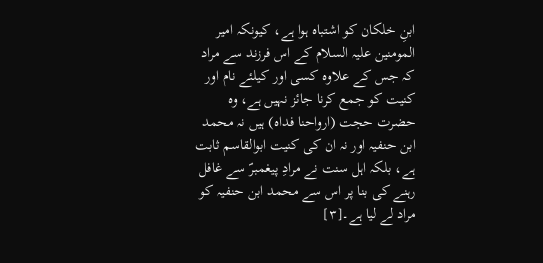ابنِ خلکان کو اشتباہ ہوا ہے، کیونکہ امیر المومنین علیہ السلام کے اس فرزند سے مراد کہ جس کے علاوہ کسی اور کیلئے نام اور کنیت کو جمع کرنا جائز نہیں ہے، وہ حضرت حجت (ارواحنا فداہ) ہیں نہ محمد ابن حنفیہ اور نہ ان کی کنیت ابوالقاسم ثابت ہے، بلکہ اہل سنت نے مرادِ پیغمبرؐ سے غافل رہنے کی بنا پر اس سے محمد ابن حنفیہ کو مراد لے لیا ہے۔[۳]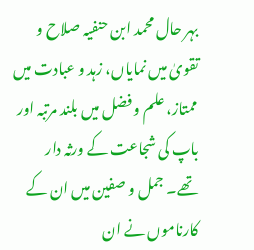بہر حال محمد ابن حنفیہ صلاح و تقویٰ میں نمایاں، زہد و عبادت میں ممتاز، علم و فضل میں بلند مرتبہ اور باپ کی شجاعت کے ورثہ دار تھے۔ جمل و صفین میں ان کے کارناموں نے ان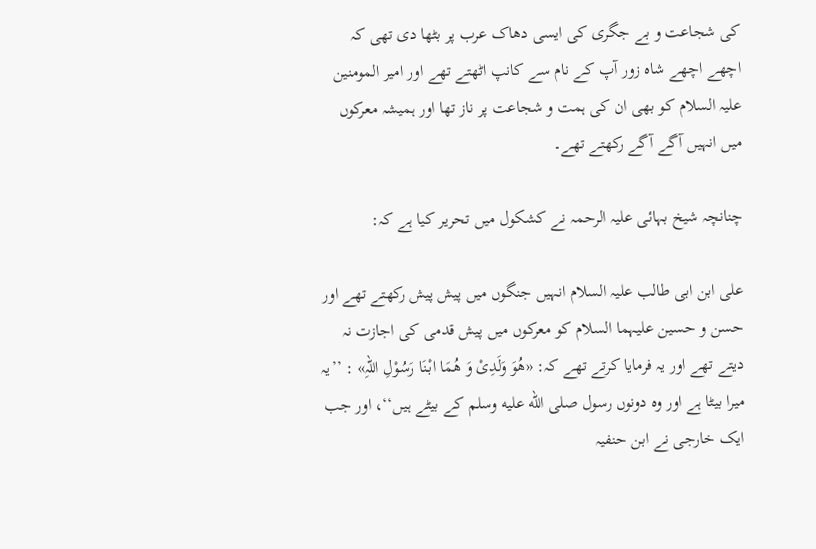کی شجاعت و بے جگری کی ایسی دھاک عرب پر بٹھا دی تھی کہ اچھے اچھے شاہ زور آپ کے نام سے کانپ اٹھتے تھے اور امیر المومنین علیہ السلام کو بھی ان کی ہمت و شجاعت پر ناز تھا اور ہمیشہ معرکوں میں انہیں آگے آگے رکھتے تھے۔

چنانچہ شیخ بہائی علیہ الرحمہ نے کشکول میں تحریر کیا ہے کہ:

علی ابن ابی طالب علیہ السلام انہیں جنگوں میں پیش پیش رکھتے تھے اور حسن و حسین علیہما السلام کو معرکوں میں پیش قدمی کی اجازت نہ دیتے تھے اور یہ فرمایا کرتے تھے کہ: «ھُوَ وَلَدِیْ وَ ھُمَا ابْنَا رَسُوْلِ اللہِ» : ’’یہ میرا بیٹا ہے اور وہ دونوں رسول صلى الله عليه وسلم کے بیٹے ہیں‘‘، اور جب ایک خارجی نے ابن حنفیہ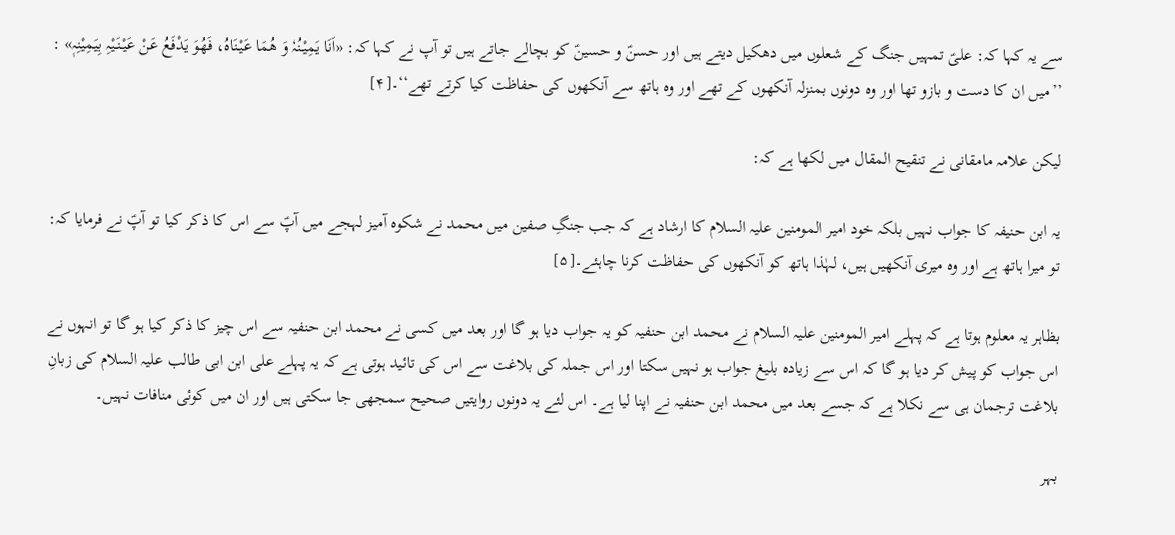سے یہ کہا کہ: علیؑ تمہیں جنگ کے شعلوں میں دھکیل دیتے ہیں اور حسنؑ و حسینؑ کو بچالے جاتے ہیں تو آپ نے کہا کہ: «اَنَا یَمِیْنُہٗ وَ ھُمَا عَیْنَاہُ، فَھُوَ یَدْفَعُ عَنْ عَیْنَیْہِ بِیَمِیْنِہٖ» : ’’میں ان کا دست و بازو تھا اور وہ دونوں بمنزلہ آنکھوں کے تھے اور وہ ہاتھ سے آنکھوں کی حفاظت کیا کرتے تھے‘‘۔[۴]

لیکن علامہ مامقانی نے تنقیح المقال میں لکھا ہے کہ:

یہ ابن حنیفہ کا جواب نہیں بلکہ خود امیر المومنین علیہ السلام کا ارشاد ہے کہ جب جنگِ صفین میں محمد نے شکوہ آمیز لہجے میں آپؑ سے اس کا ذکر کیا تو آپؑ نے فرمایا کہ: تو میرا ہاتھ ہے اور وہ میری آنکھیں ہیں، لہٰذا ہاتھ کو آنکھوں کی حفاظت کرنا چاہئے۔[۵]

بظاہر یہ معلوم ہوتا ہے کہ پہلے امیر المومنین علیہ السلام نے محمد ابن حنفیہ کو یہ جواب دیا ہو گا اور بعد میں کسی نے محمد ابن حنفیہ سے اس چیز کا ذکر کیا ہو گا تو انہوں نے اس جواب کو پیش کر دیا ہو گا کہ اس سے زیادہ بلیغ جواب ہو نہیں سکتا اور اس جملہ کی بلاغت سے اس کی تائید ہوتی ہے کہ یہ پہلے علی ابن ابی طالب علیہ السلام کی زبانِ بلاغت ترجمان ہی سے نکلا ہے کہ جسے بعد میں محمد ابن حنفیہ نے اپنا لیا ہے۔ اس لئے یہ دونوں روایتیں صحیح سمجھی جا سکتی ہیں اور ان میں کوئی منافات نہیں۔

بہر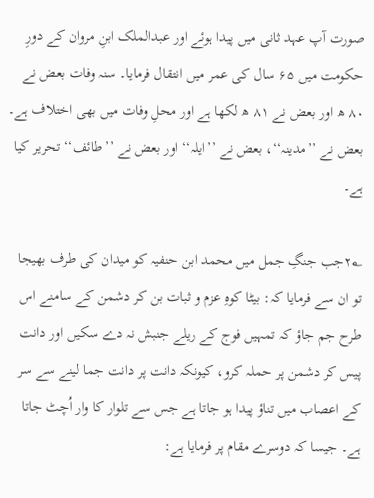صورت آپ عہد ثانی میں پیدا ہوئے اور عبدالملک ابنِ مروان کے دورِ حکومت میں ۶۵ سال کی عمر میں انتقال فرمایا۔ سنہ وفات بعض نے ۸۰ ھ اور بعض نے ۸۱ ھ لکھا ہے اور محلِ وفات میں بھی اختلاف ہے۔ بعض نے ’’مدینہ‘‘، بعض نے ’’ایلہ‘‘ اور بعض نے ’’طائف‘‘ تحریر کیا ہے۔

۲؂جب جنگِ جمل میں محمد ابن حنفیہ کو میدان کی طرف بھیجا تو ان سے فرمایا کہ: بیٹا کوهِ عزم و ثبات بن کر دشمن کے سامنے اس طرح جم جاؤ کہ تمہیں فوج کے ریلے جنبش نہ دے سکیں اور دانت پیس کر دشمن پر حملہ کرو، کیونکہ دانت پر دانت جما لینے سے سر کے اعصاب میں تناؤ پیدا ہو جاتا ہے جس سے تلوار کا وار اُچٹ جاتا ہے۔ جیسا کہ دوسرے مقام پر فرمایا ہے: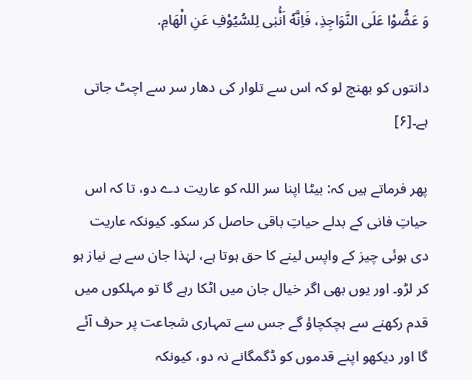وَ عَضُّوْا عَلَى النَّوَاجِذِ، فَاِنَّهٗ اَنْۢبٰى لِلسُّيُوْفِ عَنِ الْهَامِ.

دانتوں کو بھنچ لو کہ اس سے تلوار کی دھار سر سے اچٹ جاتی ہے۔[۶]

پھر فرماتے ہیں کہ: بیٹا اپنا سر اللہ کو عاریت دے دو، تا کہ اس حیاتِ فانی کے بدلے حیاتِ باقی حاصل کر سکو۔ کیونکہ عاریت دی ہوئی چیز کے واپس لینے کا حق ہوتا ہے، لہٰذا جان سے بے نیاز ہو کر لڑو۔ اور یوں بھی اگر خیال جان میں اٹکا رہے گا تو مہلکوں میں قدم رکھنے سے ہچکچاؤ گے جس سے تمہاری شجاعت پر حرف آئے گا اور دیکھو اپنے قدموں کو ڈگمگانے نہ دو، کیونکہ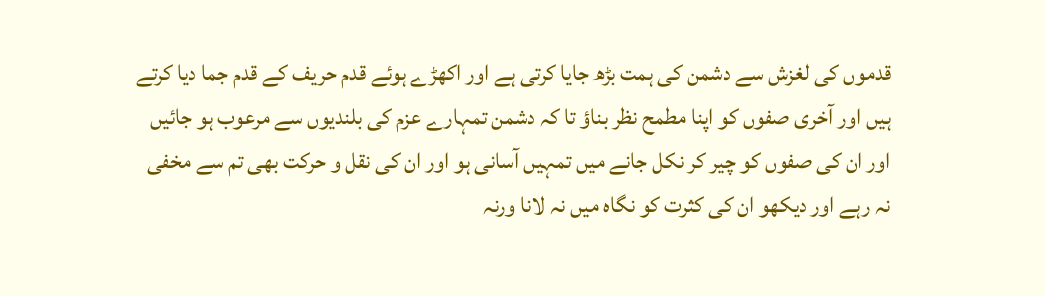قدموں کی لغزش سے دشمن کی ہمت بڑھ جایا کرتی ہے اور اکھڑے ہوئے قدم حریف کے قدم جما دیا کرتے ہیں اور آخری صفوں کو اپنا مطمح نظر بناؤ تا کہ دشمن تمہارے عزم کی بلندیوں سے مرعوب ہو جائیں اور ان کی صفوں کو چیر کر نکل جانے میں تمہیں آسانی ہو اور ان کی نقل و حرکت بھی تم سے مخفی نہ رہے اور دیکھو ان کی کثرت کو نگاہ میں نہ لانا ورنہ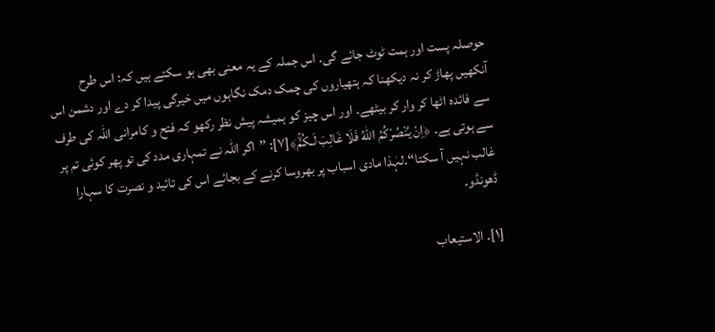حوصلہ پست اور ہمت ٹوٹ جائے گی۔ اس جملہ کے یہ معنی بھی ہو سکتے ہیں کہ: اس طرح آنکھیں پھاڑ کر نہ دیکھنا کہ ہتھیاروں کی چمک دمک نگاہوں میں خیرگی پیدا کر دے اور دشمن اس سے فائدہ اٹھا کر وار کر بیٹھے۔ اور اس چیز کو ہمیشہ پیش نظر رکھو کہ فتح و کامرانی اللہ کی طرف سے ہوتی ہے۔ ﴿اِنْ يَّنْصُرْكُمُ اللّٰهُ فَلَا غَالِبَ لَـكُمْ‌ۚ﴾[۷]: ’’اگر اللہ نے تمہاری مدد کی تو پھر کوئی تم پر غالب نہیں آ سکتا‘‘۔لہٰذا مادی اسباب پر بھروسا کرنے کے بجائے اس کی تائید و نصرت کا سہارا ڈھونڈو۔

[۱]۔ الاستیعاب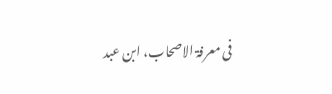فی معرفۃ الاصحاب، ابن عبد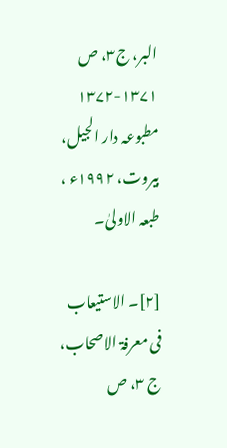البر، ج۳، ص ۱۳۷۱-۱۳۷۲ مطبوعہ دار الجیل، بیروت، ۱۹۹۲ء ، طبعہ الاولیٰ۔

[۲]۔ الاستیعاب فی معرفۃ الاصحاب، ج ۳، ص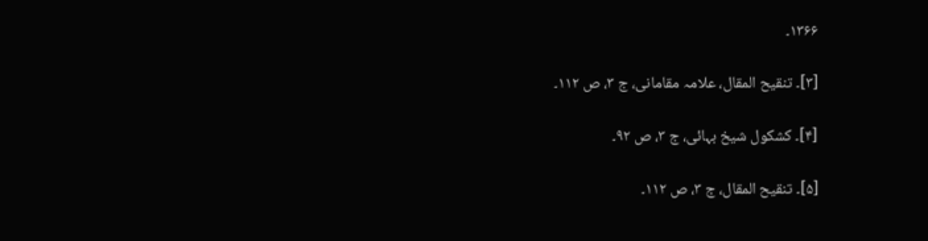۱۳۶۶۔

[۳]۔ تنقیح المقال، علامہ مقامانی، ج ۳، ص ۱۱۲۔

[۴]۔ کشکول شیخ بہائی، ج ۳، ص ۹۲۔

[۵]۔ تنقیح المقال، ج ۳، ص ۱۱۲۔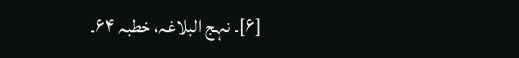[۶]۔ نہج البلاغہ، خطبہ ۶۴۔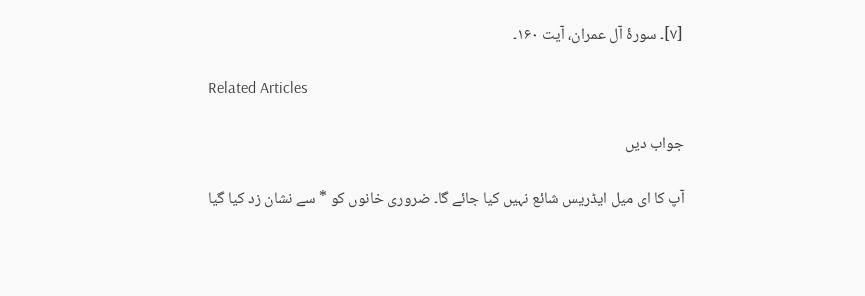[۷]۔ سورۂ آل عمران، آیت ۱۶۰۔

Related Articles

جواب دیں

آپ کا ای میل ایڈریس شائع نہیں کیا جائے گا۔ ضروری خانوں کو * سے نشان زد کیا گیا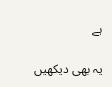ہے

یہ بھی دیکھیں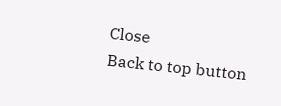Close
Back to top button